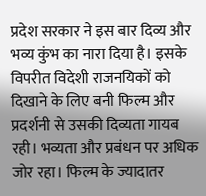प्रदेश सरकार ने इस बार दिव्य और भव्य कुंभ का नारा दिया है। इसके विपरीत विदेशी राजनयिकों को दिखाने के लिए बनी फिल्म और प्रदर्शनी से उसकी दिव्यता गायब रही। भव्यता और प्रबंधन पर अधिक जोर रहा। फिल्म के ज्यादातर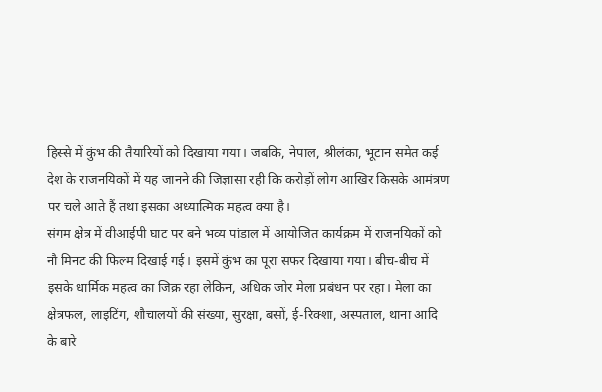हिस्से में कुंभ की तैयारियों को दिखाया गया। जबकि, नेपाल, श्रीलंका, भूटान समेत कई देश के राजनयिकों में यह जानने की जिज्ञासा रही कि करोड़ों लोग आखिर किसके आमंत्रण पर चले आते हैं तथा इसका अध्यात्मिक महत्व क्या है।
संगम क्षेत्र में वीआईपी घाट पर बने भव्य पांडाल में आयोजित कार्यक्रम में राजनयिकों को नौ मिनट की फिल्म दिखाई गई। इसमें कुंभ का पूरा सफर दिखाया गया। बीच-बीच में इसके धार्मिक महत्व का जिक्र रहा लेकिन, अधिक जोर मेला प्रबंधन पर रहा। मेला का क्षेत्रफल, लाइटिंग, शौचालयों की संख्या, सुरक्षा, बसों, ई-रिक्शा, अस्पताल, थाना आदि के बारे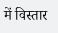में विस्तार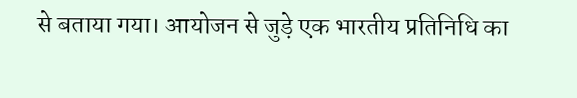से बताया गया। आयोजन से जुड़े एक भारतीय प्रतिनिधि का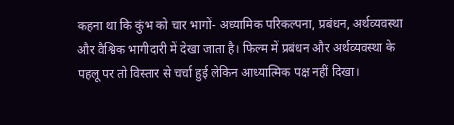कहना था कि कुंभ को चार भागों- अध्यामिक परिकल्पना, प्रबंधन, अर्थव्यवस्था और वैश्विक भागीदारी में देखा जाता है। फिल्म में प्रबंधन और अर्थव्यवस्था के पहलू पर तो विस्तार से चर्चा हुई लेकिन आध्यात्मिक पक्ष नहीं दिखा।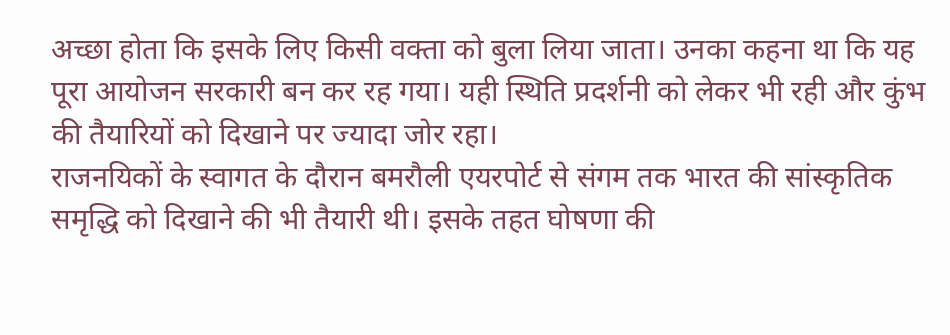अच्छा होता कि इसके लिए किसी वक्ता को बुला लिया जाता। उनका कहना था कि यह पूरा आयोजन सरकारी बन कर रह गया। यही स्थिति प्रदर्शनी को लेकर भी रही और कुंभ की तैयारियों को दिखाने पर ज्यादा जोर रहा।
राजनयिकों के स्वागत के दौरान बमरौली एयरपोर्ट से संगम तक भारत की सांस्कृतिक समृद्धि को दिखाने की भी तैयारी थी। इसके तहत घोषणा की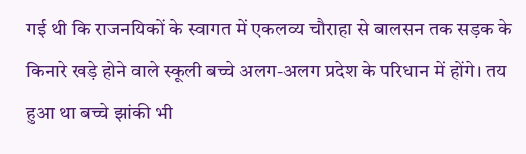गई थी कि राजनयिकों के स्वागत में एकलव्य चौराहा से बालसन तक सड़क के किनारे खड़े होने वाले स्कूली बच्चे अलग-अलग प्रदेश के परिधान में होंगे। तय हुआ था बच्चे झांकी भी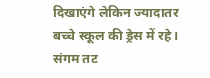दिखाएंगे लेकिन ज्यादातर बच्चे स्कूल की ड्रेस में रहे। संगम तट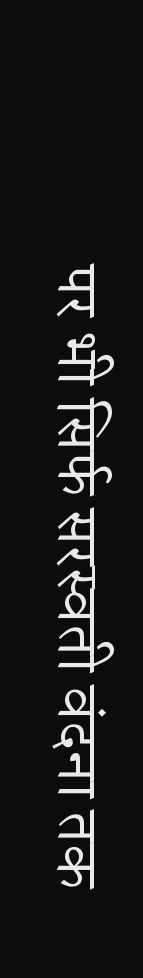पर भी सिर्फ सरस्वती वंदना तक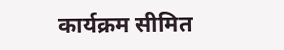कार्यक्रम सीमित